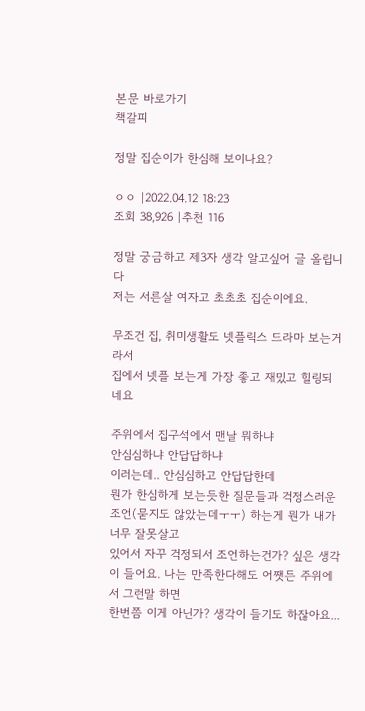본문 바로가기
책갈피

정말 집순이가 한심해 보이나요?

ㅇㅇ |2022.04.12 18:23
조회 38,926 |추천 116

정말 궁금하고 제3자 생각 알고싶어 글 올립니다
저는 서른살 여자고 초초초 집순이에요.

무조건 집, 취미생활도 넷플릭스 드라마 보는거라서
집에서 넷플 보는게 가장 좋고 재밌고 힐링되네요

주위에서 집구석에서 맨날 뭐하냐
안심심하냐 안답답하냐
이러는데.. 안심심하고 안답답한데
뭔가 한심하게 보는듯한 질문들과 걱정스러운 조언(묻지도 않았는데ㅜㅜ) 하는게 뭔가 내가 너무 잘못살고
있어서 자꾸 걱정되서 조언하는건가? 싶은 생각이 들어요. 나는 만족한다해도 어쨋든 주위에서 그런말 하면
한번쯤 이게 아닌가? 생각이 들기도 하잖아요...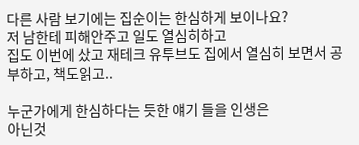다른 사람 보기에는 집순이는 한심하게 보이나요?
저 남한테 피해안주고 일도 열심히하고
집도 이번에 샀고 재테크 유투브도 집에서 열심히 보면서 공부하고, 책도읽고..

누군가에게 한심하다는 듯한 얘기 들을 인생은
아닌것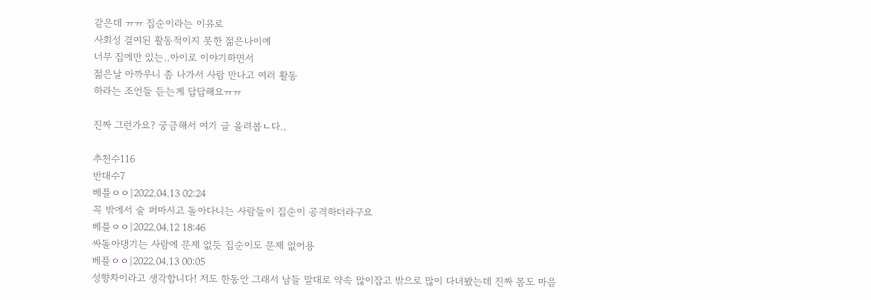같은데 ㅠㅠ 집순이라는 이유로
사회성 결여된 활동적이지 못한 젊은나이에
너무 집에만 있는..아이로 이야기하면서
젊은날 아까우니 좀 나가서 사람 만나고 여러 활동
하라는 조언들 듣는게 답답해요ㅠㅠ

진짜 그런가요? 궁금해서 여기 글 올려봅ㄴ다..

추천수116
반대수7
베플ㅇㅇ|2022.04.13 02:24
꼭 밖에서 술 퍼마시고 돌아다니는 사람들이 집순이 공격하더라구요
베플ㅇㅇ|2022.04.12 18:46
싸돌아댕기는 사람에 문제 없듯 집순이도 문제 없어용
베플ㅇㅇ|2022.04.13 00:05
성향차이라고 생각합니다! 저도 한동안 그래서 남들 말대로 약속 많이잡고 밖으로 많이 다녀봤는데 진짜 몸도 마음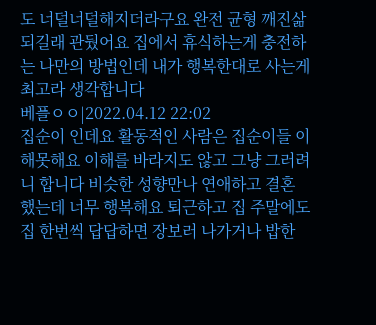도 너덜너덜해지더라구요 완전 균형 깨진삶 되길래 관뒀어요 집에서 휴식하는게 충전하는 나만의 방법인데 내가 행복한대로 사는게 최고라 생각합니다
베플ㅇㅇ|2022.04.12 22:02
집순이 인데요 활동적인 사람은 집순이들 이해못해요 이해를 바라지도 않고 그냥 그러려니 합니다 비슷한 성향만나 연애하고 결혼 했는데 너무 행복해요 퇴근하고 집 주말에도 집 한번씩 답답하면 장보러 나가거나 밥한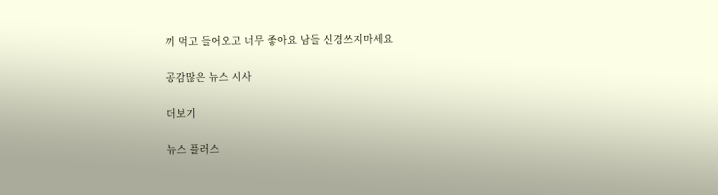끼 먹고 들어오고 너무 좋아요 남들 신경쓰지마세요

공감많은 뉴스 시사

더보기

뉴스 플러스